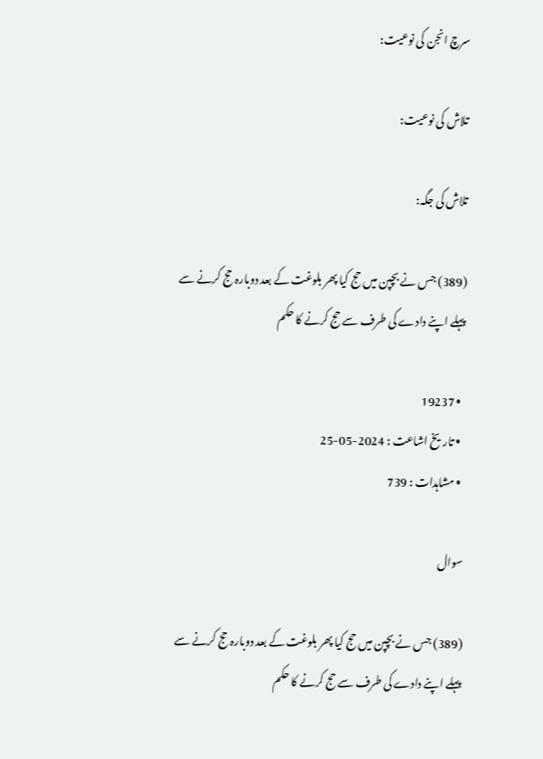سرچ انجن کی نوعیت:

تلاش کی نوعیت:

تلاش کی جگہ:

(389) جس نے بچپن میں حج کیا پھر بلوغت کے بعد دوبارہ حج کرنے سے پہلے اپنے دادے کی طرف سے حج کرنے کا حکم

  • 19237
  • تاریخ اشاعت : 2024-05-25
  • مشاہدات : 739

سوال

(389) جس نے بچپن میں حج کیا پھر بلوغت کے بعد دوبارہ حج کرنے سے پہلے اپنے دادے کی طرف سے حج کرنے کا حکم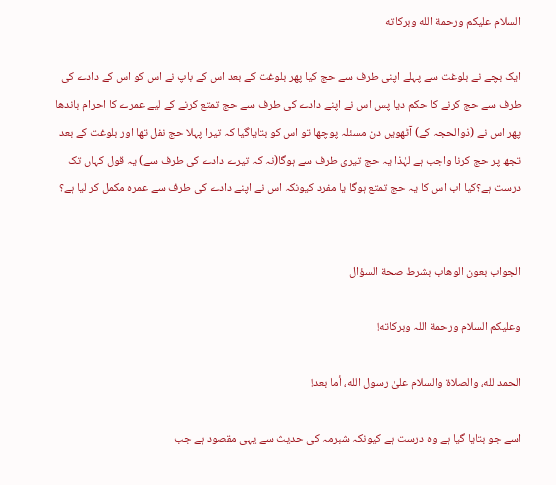السلام عليكم ورحمة الله وبركاته

ایک بچے نے بلوغت سے پہلے اپنی طرف سے حج کیا پھر بلوغت کے بعد اس کے باپ نے اس کو اس کے دادے کی طرف سے حج کرنے کا حکم دیا پس اس نے اپنے دادے کی طرف سے حج تمتع کرنے کے لیے عمرے کا احرام باندھا پھر اس نے (ذوالحجہ کے) آٹھویں دن مسئلہ پوچھا تو اس کو بتایاگیا کہ تیرا پہلا حج نفل تھا اور بلوغت کے بعد تجھ پر حج کرنا واجب ہے لہٰذا یہ حج تیری طرف سے ہوگا(نہ کہ تیرے دادے کی طرف سے) یہ قول کہاں تک درست ہے؟کیا اب اس کا یہ حج تمتع ہوگا یا مفرد کیونکہ اس نے اپنے دادے کی طرف سے عمرہ مکمل کر لیا ہے؟


الجواب بعون الوهاب بشرط صحة السؤال

وعلیکم السلام ورحمة اللہ وبرکاته!

الحمد لله، والصلاة والسلام علىٰ رسول الله، أما بعد!

اسے جو بتایا گیا ہے وہ درست ہے کیونکہ شبرمہ کی حدیث سے یہی مقصود ہے جب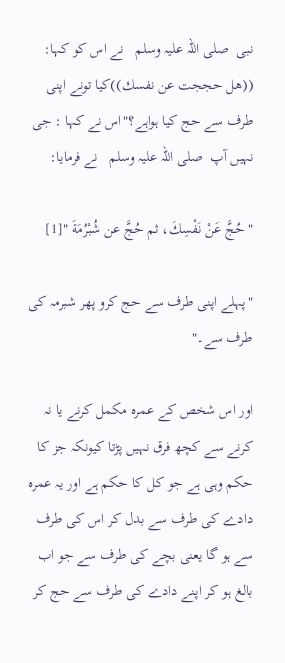نبی  صلی اللہ علیہ وسلم   نے اس کو کہا: ((هل حججت عن نفسك))کیا تونے اپنی طرف سے حج کیا ہواہے؟"اس نے کہا : جی نہیں آپ  صلی اللہ علیہ وسلم   نے فرمایا:

"حُجَّ عَنْ نَفْسِكَ، ثم حُجَّ عن شُبْرُمَةَ "[1]

"پہلے اپنی طرف سے حج کرو پھر شبرمہ کی طرف سے۔"

اور اس شخص کے عمرہ مکمل کرنے یا نہ کرنے سے کچھ فرق نہیں پڑتا کیونکہ جز کا حکم وہی ہے جو کل کا حکم ہے اور یہ عمرہ دادے کی طرف سے بدل کر اس کی طرف سے ہو گا یعنی بچے کی طرف سے جو اب بالغ ہو کر اپنے دادے کی طرف سے حج کر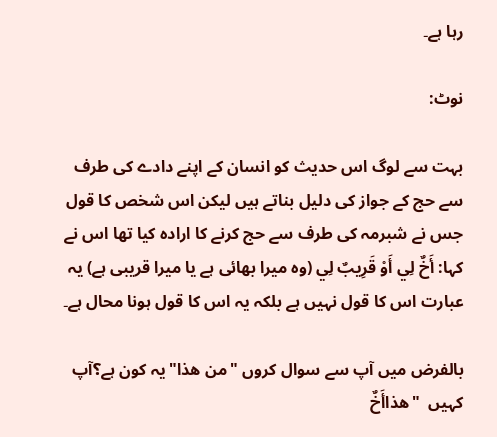رہا ہے۔

نوٹ:

بہت سے لوگ اس حدیث کو انسان کے اپنے دادے کی طرف سے حج کے جواز کی دلیل بناتے ہیں لیکن اس شخص کا قول جس نے شبرمہ کی طرف سے حج کرنے کا ارادہ کیا تھا اس نے کہا: أَخٌ لِي أَوْ قَرِيبٌ لِي (وہ میرا بھائی ہے یا میرا قریبی ہے) یہ عبارت اس کا قول نہیں ہے بلکہ یہ اس کا قول ہونا محال ہے۔

بالفرض میں آپ سے سوال کروں "من هذا"یہ کون ہے؟آپ کہیں  "هذاأَخٌ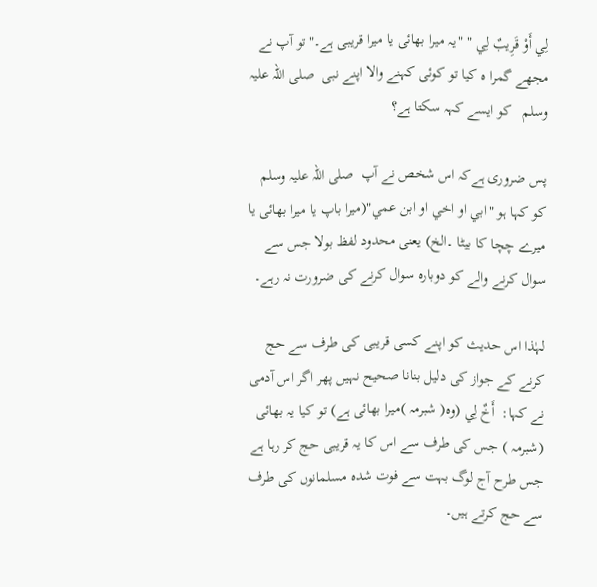لِي أَوْ قَرِيبٌ لِي " "یہ میرا بھائی یا میرا قریبی ہے۔"تو آپ نے مجھے گمرا ہ کیا تو کوئی کہنے والا اپنے نبی  صلی اللہ علیہ وسلم   کو ایسے کہہ سکتا ہے؟

پس ضروری ہےکہ اس شخص نے آپ  صلی اللہ علیہ وسلم   کو کہا ہو "ابي او اخي او ابن عمي"(میرا باپ یا میرا بھائی یا میرے چچا کا بیٹا ۔الخ) یعنی محدود لفظ بولا جس سے سوال کرنے والے کو دوبارہ سوال کرنے کی ضرورت نہ رہے۔

لہٰذا اس حدیث کو اپنے کسی قریبی کی طرف سے حج کرنے کے جواز کی دلیل بنانا صحیح نہیں پھر اگر اس آدمی نے کہا:  أَخٌ لِي (وہ( شبرمہ )میرا بھائی ہے) تو کیا یہ بھائی (شبرمہ ) جس کی طرف سے اس کا یہ قریبی حج کر رہا ہے جس طرح آج لوگ بہت سے فوت شدہ مسلمانوں کی طرف سے حج کرتے ہیں۔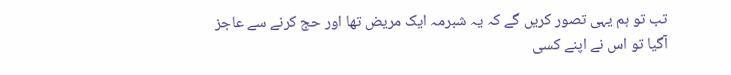تب تو ہم یہی تصور کریں گے کہ یہ شبرمہ ایک مریض تھا اور حج کرنے سے عاجز آگیا تو اس نے اپنے کسی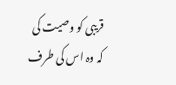قریبی کو وصیت کی کہ وہ اس کی طرف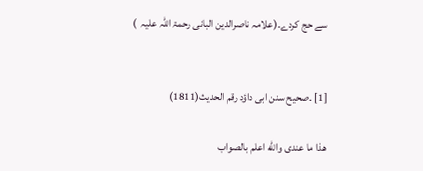سے حج کردے۔(علامہ ناصرالدین البانی رحمۃ اللہ علیہ  )


[1] ۔صحیح سنن ابی داؤد رقم الحدیث(1811)

ھذا ما عندی والله اعلم بالصواب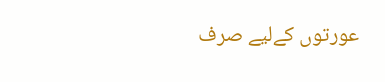عورتوں کےلیے صرف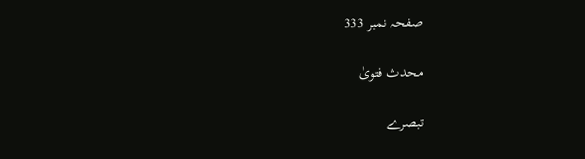صفحہ نمبر 333

محدث فتویٰ

تبصرے